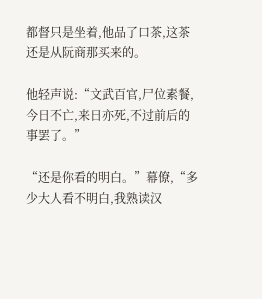都督只是坐着,他品了口茶,这茶还是从阮商那买来的。

他轻声说:“文武百官,尸位素餐,今日不亡,来日亦死,不过前后的事罢了。”

“还是你看的明白。”幕僚,“多少大人看不明白,我熟读汉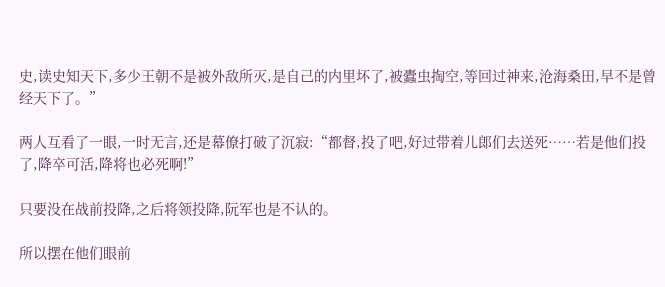史,读史知天下,多少王朝不是被外敌所灭,是自己的内里坏了,被蠹虫掏空,等回过神来,沧海桑田,早不是曾经天下了。”

两人互看了一眼,一时无言,还是幕僚打破了沉寂:“都督,投了吧,好过带着儿郎们去送死……若是他们投了,降卒可活,降将也必死啊!”

只要没在战前投降,之后将领投降,阮军也是不认的。

所以摆在他们眼前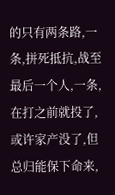的只有两条路,一条,拼死抵抗,战至最后一个人,一条,在打之前就投了,或许家产没了,但总归能保下命来,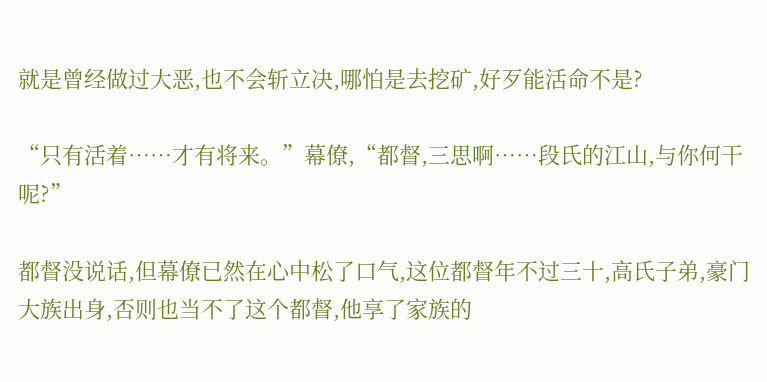就是曾经做过大恶,也不会斩立决,哪怕是去挖矿,好歹能活命不是?

“只有活着……才有将来。”幕僚,“都督,三思啊……段氏的江山,与你何干呢?”

都督没说话,但幕僚已然在心中松了口气,这位都督年不过三十,高氏子弟,豪门大族出身,否则也当不了这个都督,他享了家族的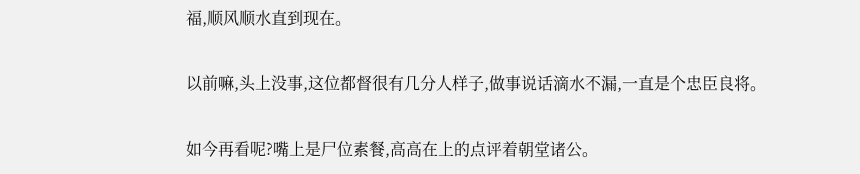福,顺风顺水直到现在。

以前嘛,头上没事,这位都督很有几分人样子,做事说话滴水不漏,一直是个忠臣良将。

如今再看呢?嘴上是尸位素餐,高高在上的点评着朝堂诸公。